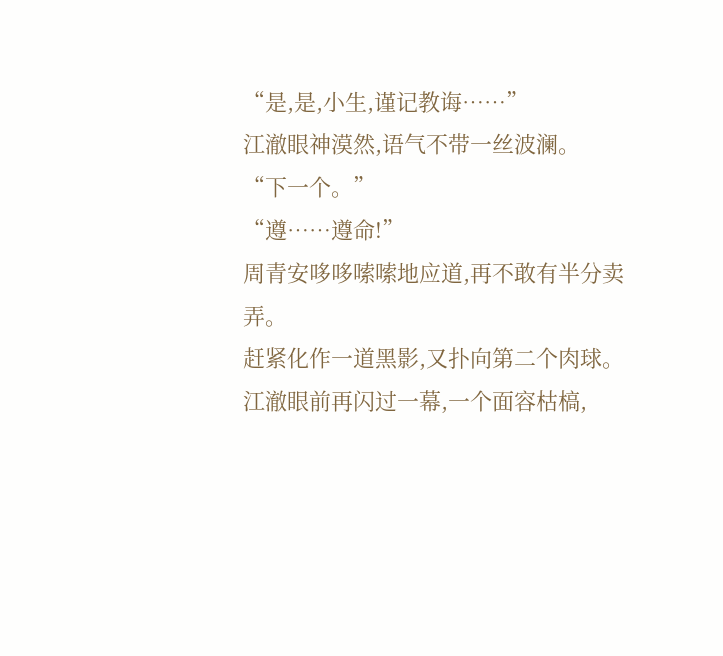“是,是,小生,谨记教诲……”
江澈眼神漠然,语气不带一丝波澜。
“下一个。”
“遵……遵命!”
周青安哆哆嗦嗦地应道,再不敢有半分卖弄。
赶紧化作一道黑影,又扑向第二个肉球。
江澈眼前再闪过一幕,一个面容枯槁,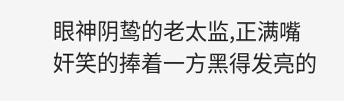眼神阴鸷的老太监,正满嘴奸笑的捧着一方黑得发亮的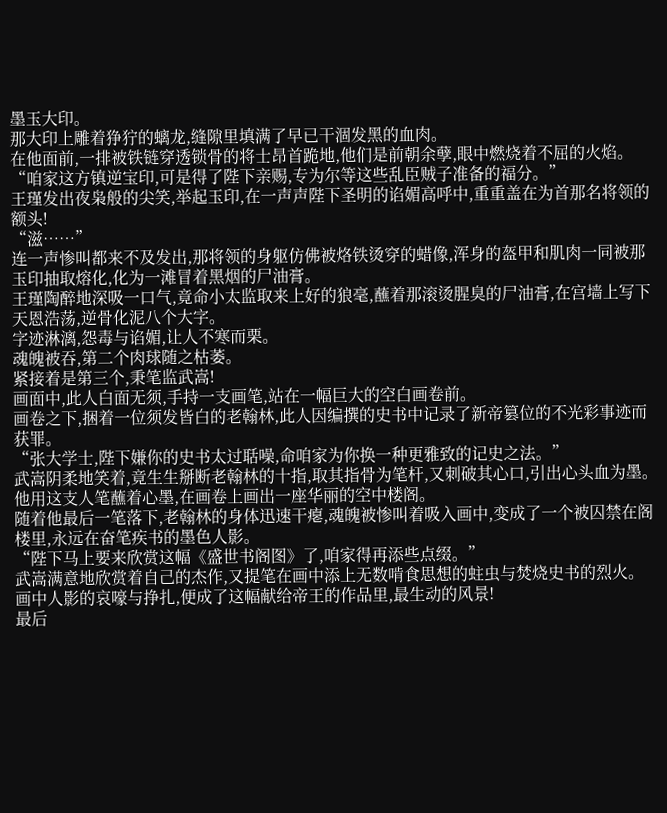墨玉大印。
那大印上雕着狰狞的螭龙,缝隙里填满了早已干涸发黑的血肉。
在他面前,一排被铁链穿透锁骨的将士昂首跪地,他们是前朝余孽,眼中燃烧着不屈的火焰。
“咱家这方镇逆宝印,可是得了陛下亲赐,专为尔等这些乱臣贼子准备的福分。”
王瑾发出夜枭般的尖笑,举起玉印,在一声声陛下圣明的谄媚高呼中,重重盖在为首那名将领的额头!
“滋……”
连一声惨叫都来不及发出,那将领的身躯仿佛被烙铁烫穿的蜡像,浑身的盔甲和肌肉一同被那玉印抽取熔化,化为一滩冒着黑烟的尸油膏。
王瑾陶醉地深吸一口气,竟命小太监取来上好的狼毫,蘸着那滚烫腥臭的尸油膏,在宫墙上写下天恩浩荡,逆骨化泥八个大字。
字迹淋漓,怨毒与谄媚,让人不寒而栗。
魂魄被吞,第二个肉球随之枯萎。
紧接着是第三个,秉笔监武嵩!
画面中,此人白面无须,手持一支画笔,站在一幅巨大的空白画卷前。
画卷之下,捆着一位须发皆白的老翰林,此人因编撰的史书中记录了新帝篡位的不光彩事迹而获罪。
“张大学士,陛下嫌你的史书太过聒噪,命咱家为你换一种更雅致的记史之法。”
武嵩阴柔地笑着,竟生生掰断老翰林的十指,取其指骨为笔杆,又刺破其心口,引出心头血为墨。
他用这支人笔蘸着心墨,在画卷上画出一座华丽的空中楼阁。
随着他最后一笔落下,老翰林的身体迅速干瘪,魂魄被惨叫着吸入画中,变成了一个被囚禁在阁楼里,永远在奋笔疾书的墨色人影。
“陛下马上要来欣赏这幅《盛世书阁图》了,咱家得再添些点缀。”
武嵩满意地欣赏着自己的杰作,又提笔在画中添上无数啃食思想的蛀虫与焚烧史书的烈火。
画中人影的哀嚎与挣扎,便成了这幅献给帝王的作品里,最生动的风景!
最后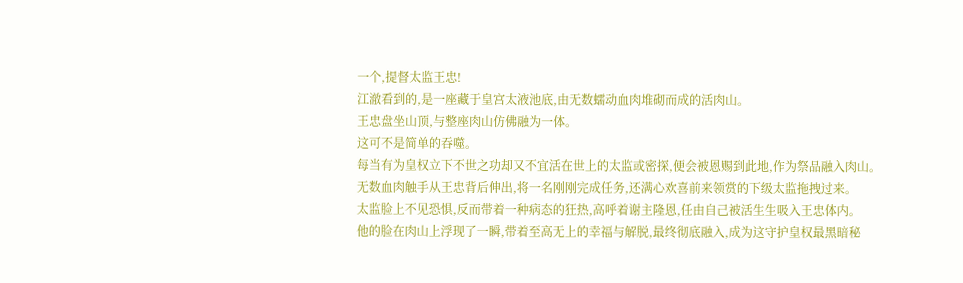一个,提督太监王忠!
江澈看到的,是一座藏于皇宫太液池底,由无数蠕动血肉堆砌而成的活肉山。
王忠盘坐山顶,与整座肉山仿佛融为一体。
这可不是简单的吞噬。
每当有为皇权立下不世之功却又不宜活在世上的太监或密探,便会被恩赐到此地,作为祭品融入肉山。
无数血肉触手从王忠背后伸出,将一名刚刚完成任务,还满心欢喜前来领赏的下级太监拖拽过来。
太监脸上不见恐惧,反而带着一种病态的狂热,高呼着谢主隆恩,任由自己被活生生吸入王忠体内。
他的脸在肉山上浮现了一瞬,带着至高无上的幸福与解脱,最终彻底融入,成为这守护皇权最黑暗秘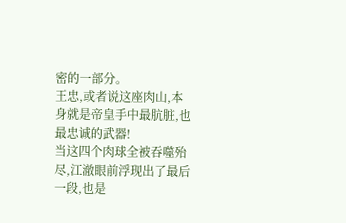密的一部分。
王忠,或者说这座肉山,本身就是帝皇手中最肮脏,也最忠诚的武器!
当这四个肉球全被吞噬殆尽,江澈眼前浮现出了最后一段,也是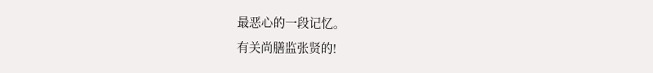最恶心的一段记忆。
有关尚膳监张贤的!